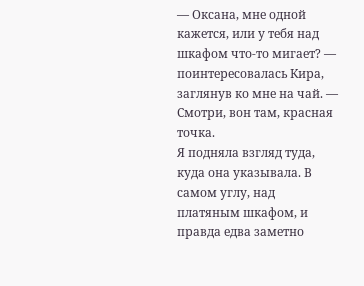— Оксана, мне одной кажется, или у тебя над шкафом что-то мигает? — поинтересовалась Кира, заглянув ко мне на чай. — Смотри, вон там, красная точка.
Я подняла взгляд туда, куда она указывала. В самом углу, над платяным шкафом, и правда едва заметно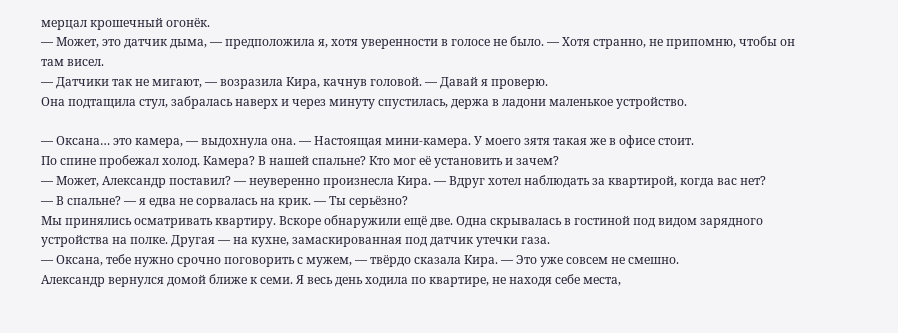мерцал крошечный огонёк.
— Может, это датчик дыма, — предположила я, хотя уверенности в голосе не было. — Хотя странно, не припомню, чтобы он там висел.
— Датчики так не мигают, — возразила Кира, качнув головой. — Давай я проверю.
Она подтащила стул, забралась наверх и через минуту спустилась, держа в ладони маленькое устройство.

— Оксана… это камера, — выдохнула она. — Настоящая мини-камера. У моего зятя такая же в офисе стоит.
По спине пробежал холод. Камера? В нашей спальне? Кто мог её установить и зачем?
— Может, Александр поставил? — неуверенно произнесла Кира. — Вдруг хотел наблюдать за квартирой, когда вас нет?
— В спальне? — я едва не сорвалась на крик. — Ты серьёзно?
Мы принялись осматривать квартиру. Вскоре обнаружили ещё две. Одна скрывалась в гостиной под видом зарядного устройства на полке. Другая — на кухне, замаскированная под датчик утечки газа.
— Оксана, тебе нужно срочно поговорить с мужем, — твёрдо сказала Кира. — Это уже совсем не смешно.
Александр вернулся домой ближе к семи. Я весь день ходила по квартире, не находя себе места,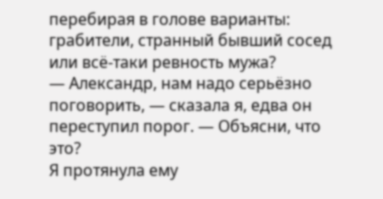перебирая в голове варианты: грабители, странный бывший сосед или всё-таки ревность мужа?
— Александр, нам надо серьёзно поговорить, — сказала я, едва он переступил порог. — Объясни, что это?
Я протянула ему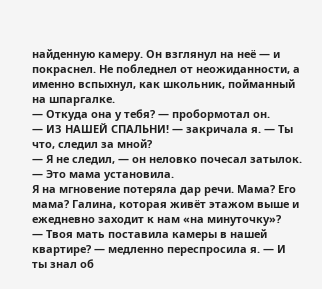найденную камеру. Он взглянул на неё — и покраснел. Не побледнел от неожиданности, а именно вспыхнул, как школьник, пойманный на шпаргалке.
— Откуда она у тебя? — пробормотал он.
— ИЗ НАШЕЙ СПАЛЬНИ! — закричала я. — Ты что, следил за мной?
— Я не следил, — он неловко почесал затылок. — Это мама установила.
Я на мгновение потеряла дар речи. Мама? Его мама? Галина, которая живёт этажом выше и ежедневно заходит к нам «на минуточку»?
— Твоя мать поставила камеры в нашей квартире? — медленно переспросила я. — И ты знал об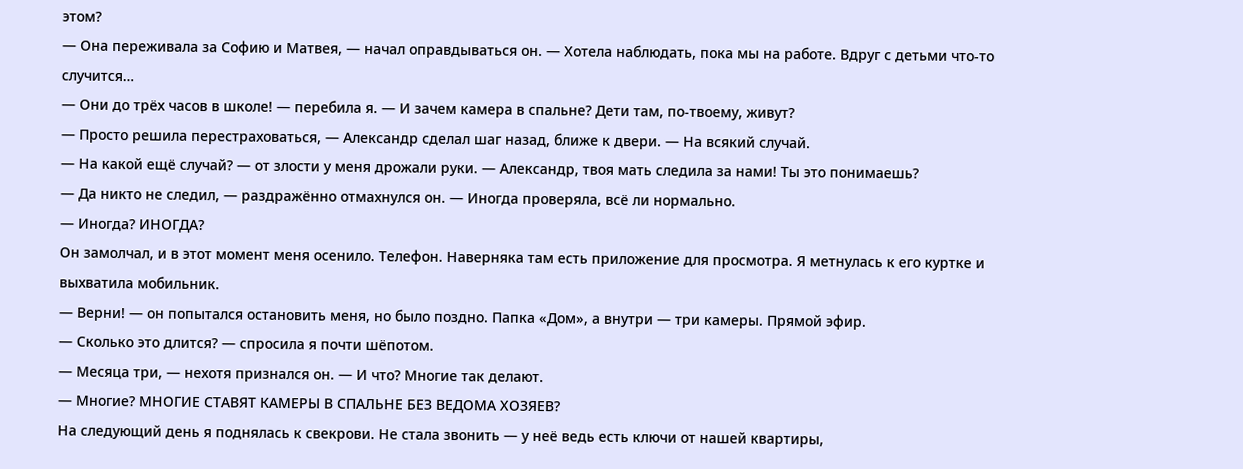этом?
— Она переживала за Софию и Матвея, — начал оправдываться он. — Хотела наблюдать, пока мы на работе. Вдруг с детьми что-то случится…
— Они до трёх часов в школе! — перебила я. — И зачем камера в спальне? Дети там, по-твоему, живут?
— Просто решила перестраховаться, — Александр сделал шаг назад, ближе к двери. — На всякий случай.
— На какой ещё случай? — от злости у меня дрожали руки. — Александр, твоя мать следила за нами! Ты это понимаешь?
— Да никто не следил, — раздражённо отмахнулся он. — Иногда проверяла, всё ли нормально.
— Иногда? ИНОГДА?
Он замолчал, и в этот момент меня осенило. Телефон. Наверняка там есть приложение для просмотра. Я метнулась к его куртке и выхватила мобильник.
— Верни! — он попытался остановить меня, но было поздно. Папка «Дом», а внутри — три камеры. Прямой эфир.
— Сколько это длится? — спросила я почти шёпотом.
— Месяца три, — нехотя признался он. — И что? Многие так делают.
— Многие? МНОГИЕ СТАВЯТ КАМЕРЫ В СПАЛЬНЕ БЕЗ ВЕДОМА ХОЗЯЕВ?
На следующий день я поднялась к свекрови. Не стала звонить — у неё ведь есть ключи от нашей квартиры,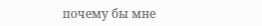почему бы мне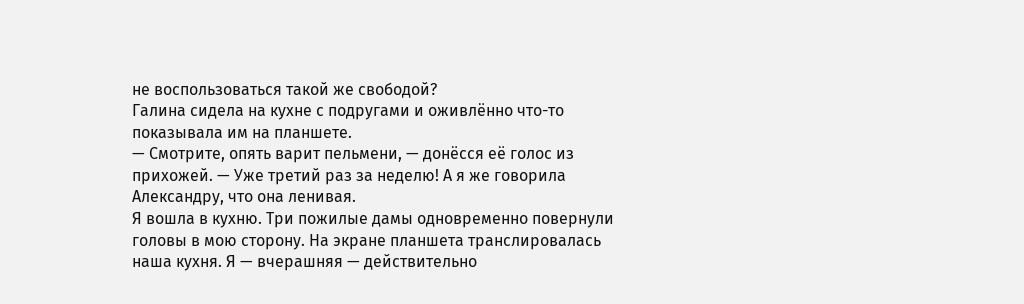не воспользоваться такой же свободой?
Галина сидела на кухне с подругами и оживлённо что-то показывала им на планшете.
— Смотрите, опять варит пельмени, — донёсся её голос из прихожей. — Уже третий раз за неделю! А я же говорила Александру, что она ленивая.
Я вошла в кухню. Три пожилые дамы одновременно повернули головы в мою сторону. На экране планшета транслировалась наша кухня. Я — вчерашняя — действительно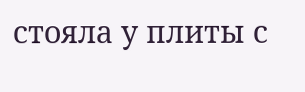стояла у плиты с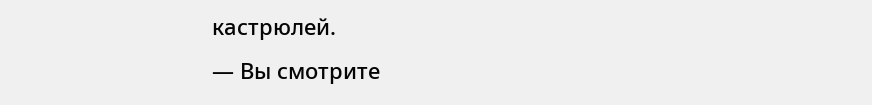кастрюлей.
— Вы смотрите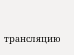трансляцию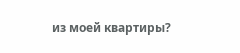из моей квартиры?